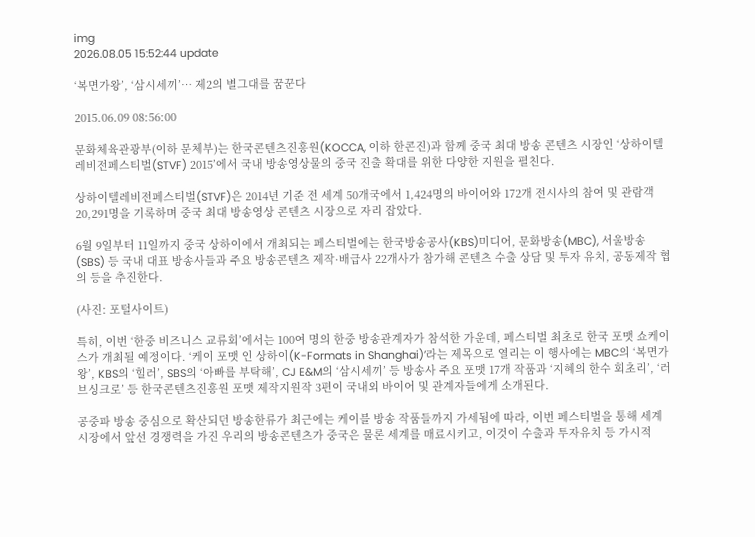img
2026.08.05 15:52:44 update

‘복면가왕’, ‘삼시세끼’… 제2의 별그대를 꿈꾼다

2015.06.09 08:56:00

문화체육관광부(이하 문체부)는 한국콘텐츠진흥원(KOCCA, 이하 한콘진)과 함께 중국 최대 방송 콘텐츠 시장인 ‘상하이텔레비전페스티벌(STVF) 2015’에서 국내 방송영상물의 중국 진출 확대를 위한 다양한 지원을 펼친다.

상하이텔레비전페스티벌(STVF)은 2014년 기준 전 세계 50개국에서 1,424명의 바이어와 172개 전시사의 참여 및 관람객 20,291명을 기록하며 중국 최대 방송영상 콘텐츠 시장으로 자리 잡았다.

6월 9일부터 11일까지 중국 상하이에서 개최되는 페스티벌에는 한국방송공사(KBS)미디어, 문화방송(MBC), 서울방송(SBS) 등 국내 대표 방송사들과 주요 방송콘텐츠 제작·배급사 22개사가 참가해 콘텐츠 수출 상담 및 투자 유치, 공동제작 협의 등을 추진한다.

(사진: 포털사이트)

특히, 이번 ‘한중 비즈니스 교류회’에서는 100여 명의 한중 방송관계자가 참석한 가운데, 페스티벌 최초로 한국 포맷 쇼케이스가 개최될 예정이다. ‘케이 포맷 인 상하이(K-Formats in Shanghai)’라는 제목으로 열리는 이 행사에는 MBC의 ‘복면가왕’, KBS의 ‘힐러’, SBS의 ‘아빠를 부탁해’, CJ E&M의 ‘삼시세끼’ 등 방송사 주요 포맷 17개 작품과 ‘지혜의 한수 회초리’, ‘러브싱크로’ 등 한국콘텐츠진흥원 포맷 제작지원작 3편이 국내외 바이어 및 관계자들에게 소개된다.

공중파 방송 중심으로 확산되던 방송한류가 최근에는 케이블 방송 작품들까지 가세됨에 따라, 이번 페스티벌을 통해 세계 시장에서 앞선 경쟁력을 가진 우리의 방송콘텐츠가 중국은 물론 세계를 매료시키고, 이것이 수출과 투자유치 등 가시적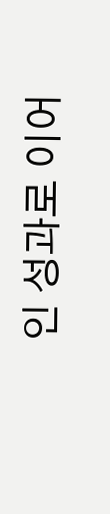인 성과로 이어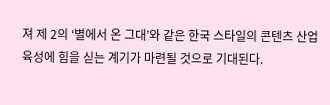져 제 2의 ‘별에서 온 그대’와 같은 한국 스타일의 콘텐츠 산업 육성에 힘을 싣는 계기가 마련될 것으로 기대된다.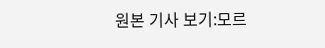원본 기사 보기:모르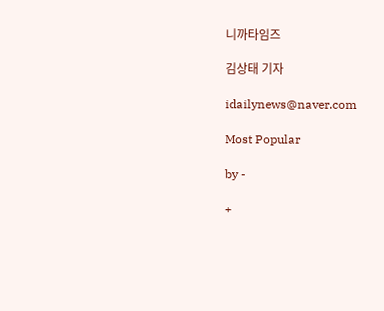니까타임즈

김상태 기자

idailynews@naver.com

Most Popular

by -

+